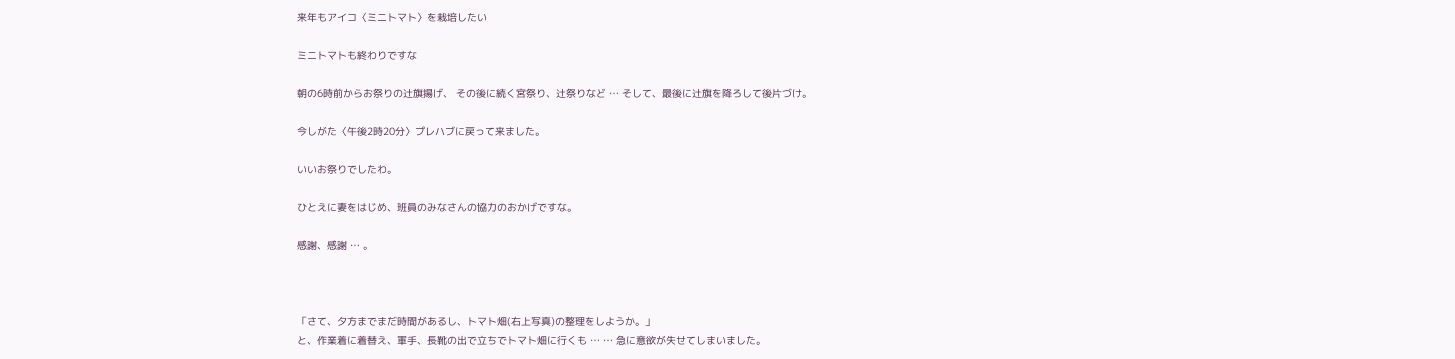来年もアイコ〈ミニトマト〉を栽培したい

ミニトマトも終わりですな

朝の6時前からお祭りの辻旗揚げ、 その後に続く宮祭り、辻祭りなど … そして、最後に辻旗を降ろして後片づけ。

今しがた〈午後2時20分〉プレハブに戻って来ました。

いいお祭りでしたわ。

ひとえに妻をはじめ、班員のみなさんの協力のおかげですな。

感謝、感謝 … 。



「さて、夕方までまだ時間があるし、トマト畑(右上写真)の整理をしようか。」
と、作業着に着替え、軍手、長靴の出で立ちでトマト畑に行くも … … 急に意欲が失せてしまいました。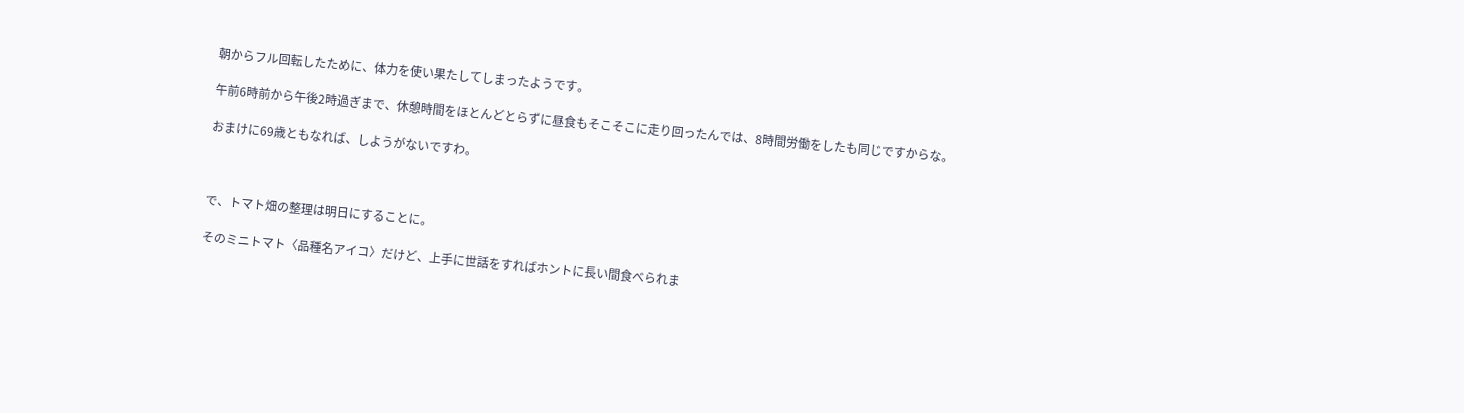朝からフル回転したために、体力を使い果たしてしまったようです。

午前6時前から午後2時過ぎまで、休憩時間をほとんどとらずに昼食もそこそこに走り回ったんでは、8時間労働をしたも同じですからな。

おまけに69歳ともなれば、しようがないですわ。



で、トマト畑の整理は明日にすることに。

そのミニトマト〈品種名アイコ〉だけど、上手に世話をすればホントに長い間食べられま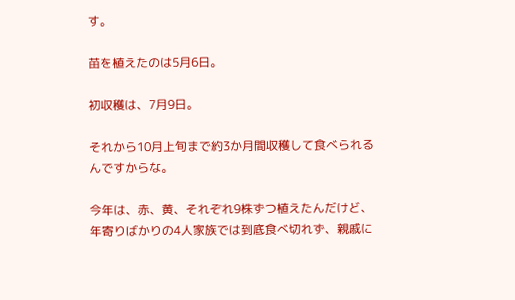す。

苗を植えたのは5月6日。

初収穫は、7月9日。

それから10月上旬まで約3か月間収穫して食べられるんですからな。

今年は、赤、黄、それぞれ9株ずつ植えたんだけど、年寄りばかりの4人家族では到底食べ切れず、親戚に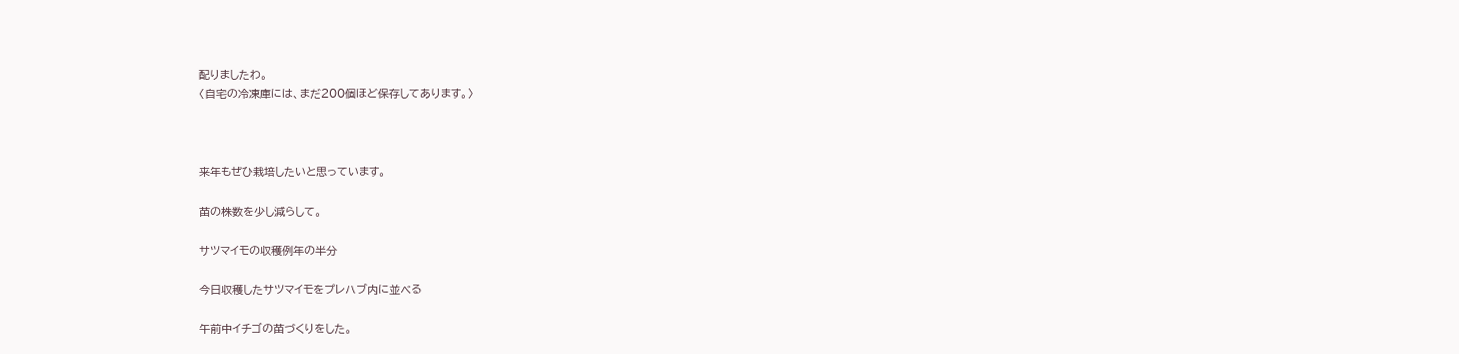配りましたわ。
〈自宅の冷凍庫には、まだ200個ほど保存してあります。〉



来年もぜひ栽培したいと思っています。

苗の株数を少し減らして。

サツマイモの収穫例年の半分

今日収穫したサツマイモをプレハブ内に並べる

午前中イチゴの苗づくりをした。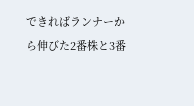できればランナーから伸びた2番株と3番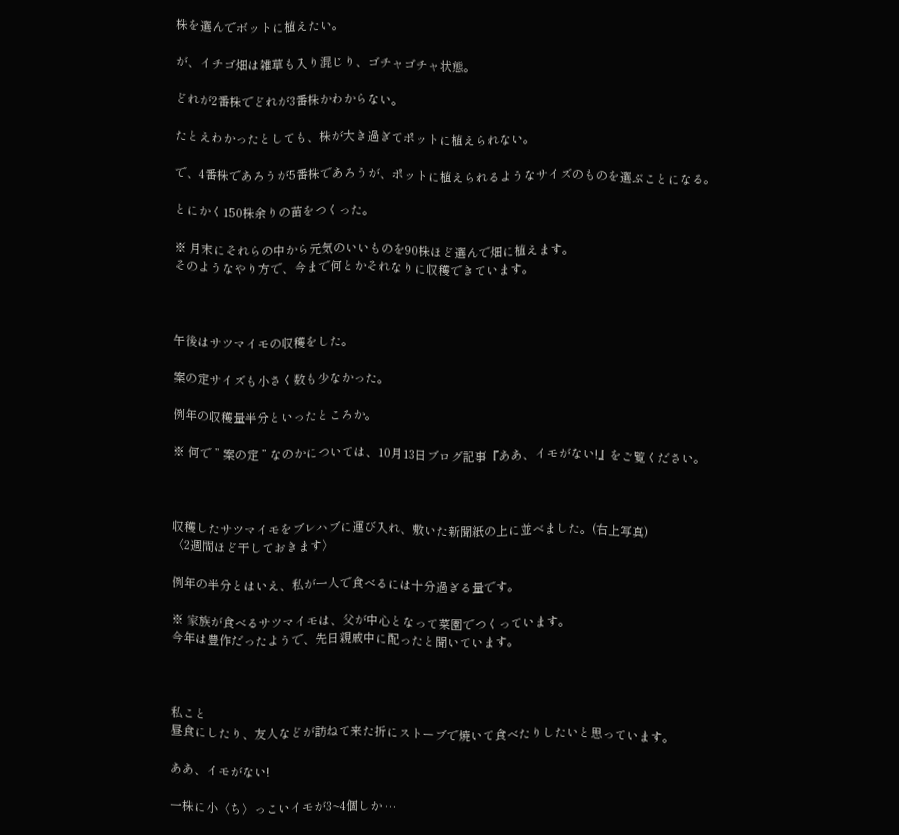株を選んでボットに植えたい。

が、イチゴ畑は雑草も入り混じり、ゴチャゴチャ状態。

どれが2番株でどれが3番株かわからない。

たとえわかったとしても、株が大き過ぎてポットに植えられない。

で、4番株であろうが5番株であろうが、ポットに植えられるようなサイズのものを選ぶことになる。

とにかく150株余りの苗をつくった。

※ 月末にそれらの中から元気のいいものを90株ほど選んで畑に植えます。
そのようなやり方で、今まで何とかそれなりに収穫できています。



午後はサツマイモの収穫をした。

案の定サイズも小さく数も少なかった。

例年の収穫量半分といったところか。

※ 何で ” 案の定 ” なのかについては、10月13日ブログ記事『ああ、イモがない!』をご覧ください。



収穫したサツマイモをブレハブに運び入れ、敷いた新聞紙の上に並べました。(右上写真)
〈2週間ほど干しておきます〉

例年の半分とはいえ、私が一人で食べるには十分過ぎる量です。

※ 家族が食べるサツマイモは、父が中心となって菜園でつくっています。
今年は豊作だったようで、先日親戚中に配ったと聞いています。



私こと
昼食にしたり、友人などが訪ねて来た折にストーブで焼いて食べたりしたいと思っています。

ああ、イモがない!

一株に小〈ち〉っこいイモが3~4個しか …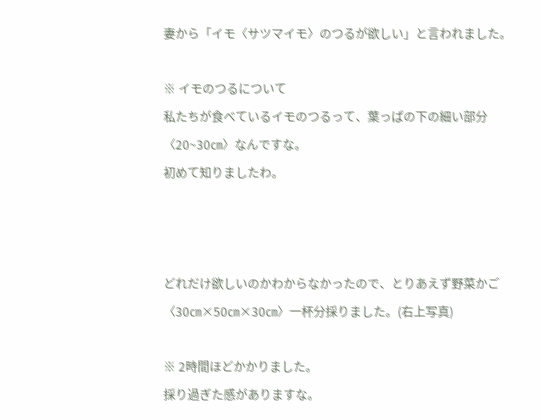妻から「イモ〈サツマイモ〉のつるが欲しい」と言われました。

※ イモのつるについて
私たちが食べているイモのつるって、葉っぱの下の細い部分〈20~30㎝〉なんですな。
初めて知りましたわ。



どれだけ欲しいのかわからなかったので、とりあえず野菜かご〈30㎝×50㎝×30㎝〉一杯分採りました。(右上写真)

※ 2時間ほどかかりました。
採り過ぎた感がありますな。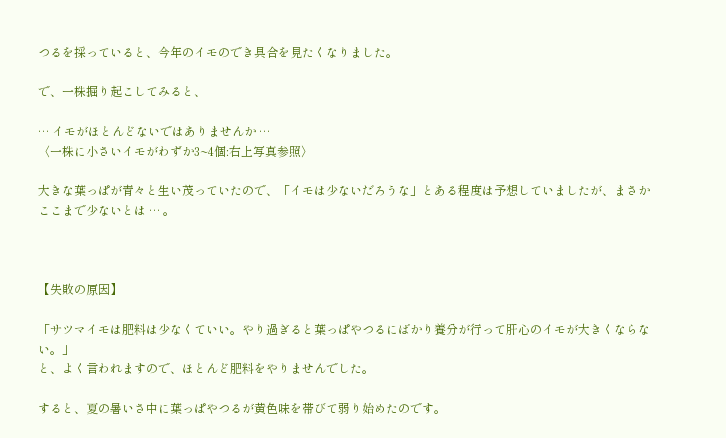つるを採っていると、今年のイモのでき具合を見たくなりました。

で、一株掘り起こしてみると、

… イモがほとんどないではありませんか …
〈一株に小さいイモがわずか3~4個:右上写真参照〉

大きな葉っぱが青々と生い茂っていたので、「イモは少ないだろうな」とある程度は予想していましたが、まさかここまで少ないとは … 。



【失敗の原因】

「サツマイモは肥料は少なくていい。やり過ぎると葉っぱやつるにばかり養分が行って肝心のイモが大きくならない。」
と、よく言われますので、ほとんど肥料をやりませんでした。

すると、夏の暑いさ中に葉っぱやつるが黄色味を帯びて弱り始めたのです。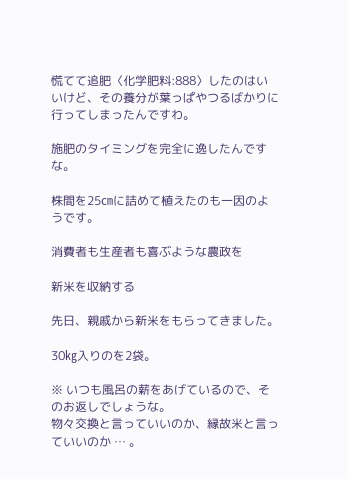慌てて追肥〈化学肥料:888〉したのはいいけど、その養分が葉っぱやつるばかりに行ってしまったんですわ。

施肥のタイミングを完全に逸したんですな。

株間を25㎝に詰めて植えたのも一因のようです。

消費者も生産者も喜ぶような農政を

新米を収納する

先日、親戚から新米をもらってきました。

30㎏入りのを2袋。

※ いつも風呂の薪をあげているので、そのお返しでしょうな。
物々交換と言っていいのか、縁故米と言っていいのか … 。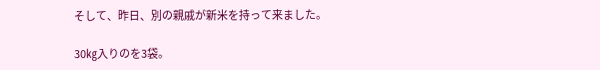そして、昨日、別の親戚が新米を持って来ました。

30㎏入りのを3袋。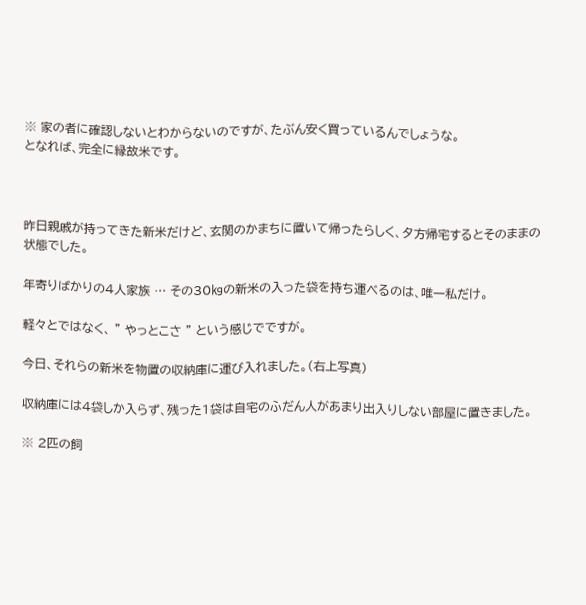※ 家の者に確認しないとわからないのですが、たぶん安く買っているんでしょうな。
となれば、完全に縁故米です。



昨日親戚が持ってきた新米だけど、玄関のかまちに置いて帰ったらしく、夕方帰宅するとそのままの状態でした。

年寄りばかりの4人家族 … その30㎏の新米の入った袋を持ち運べるのは、唯一私だけ。

軽々とではなく、 ” やっとこさ ” という感じでですが。

今日、それらの新米を物置の収納庫に運び入れました。(右上写真)

収納庫には4袋しか入らず、残った1袋は自宅のふだん人があまり出入りしない部屋に置きました。

※ 2匹の飼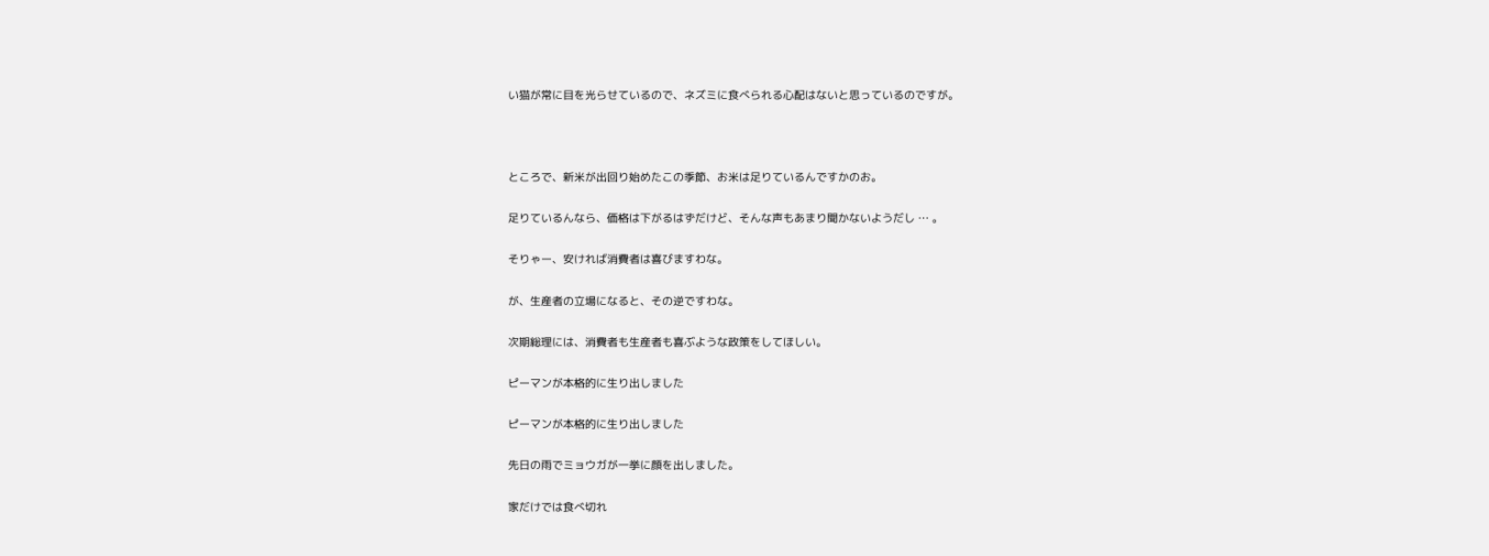い猫が常に目を光らせているので、ネズミに食べられる心配はないと思っているのですが。



ところで、新米が出回り始めたこの季節、お米は足りているんですかのお。

足りているんなら、価格は下がるはずだけど、そんな声もあまり聞かないようだし … 。

そりゃー、安ければ消費者は喜びますわな。

が、生産者の立場になると、その逆ですわな。

次期総理には、消費者も生産者も喜ぶような政策をしてほしい。

ピーマンが本格的に生り出しました

ピーマンが本格的に生り出しました

先日の雨でミョウガが一挙に顔を出しました。

家だけでは食べ切れ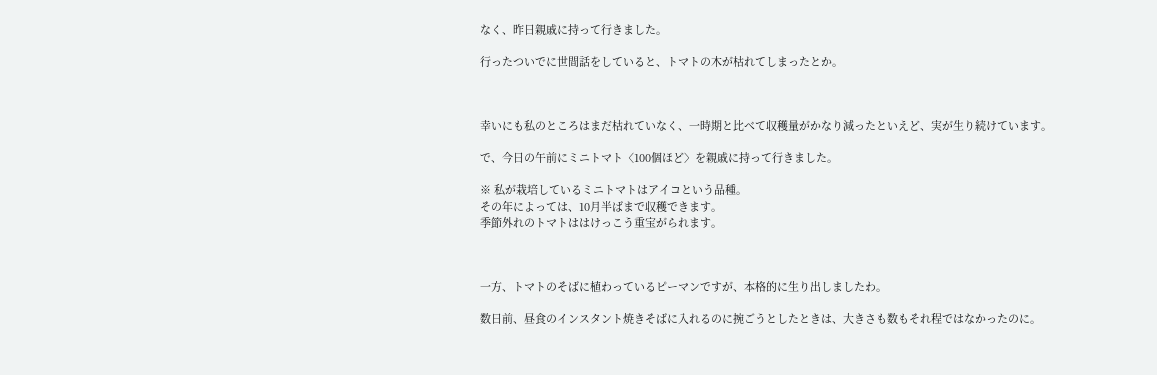なく、昨日親戚に持って行きました。

行ったついでに世間話をしていると、トマトの木が枯れてしまったとか。



幸いにも私のところはまだ枯れていなく、一時期と比べて収穫量がかなり減ったといえど、実が生り続けています。

で、今日の午前にミニトマト〈100個ほど〉を親戚に持って行きました。

※ 私が栽培しているミニトマトはアイコという品種。
その年によっては、10月半ばまで収穫できます。
季節外れのトマトははけっこう重宝がられます。



一方、トマトのそばに植わっているピーマンですが、本格的に生り出しましたわ。

数日前、昼食のインスタント焼きそばに入れるのに捥ごうとしたときは、大きさも数もそれ程ではなかったのに。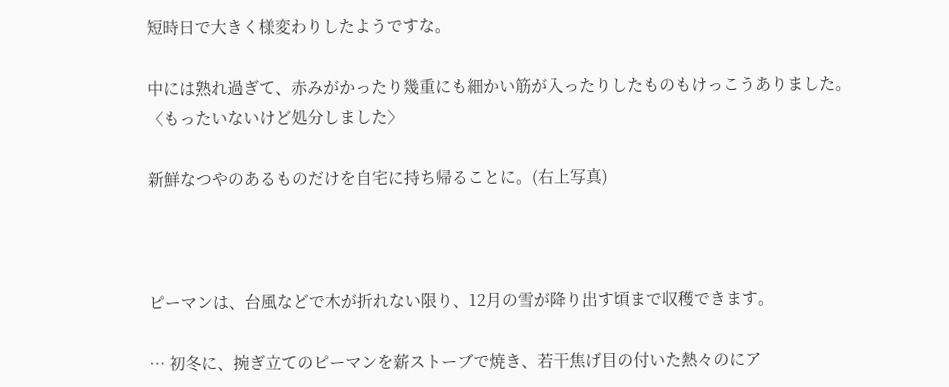短時日で大きく様変わりしたようですな。

中には熟れ過ぎて、赤みがかったり幾重にも細かい筋が入ったりしたものもけっこうありました。
〈もったいないけど処分しました〉

新鮮なつやのあるものだけを自宅に持ち帰ることに。(右上写真)



ピーマンは、台風などで木が折れない限り、12月の雪が降り出す頃まで収穫できます。

… 初冬に、捥ぎ立てのピーマンを薪ストーブで焼き、若干焦げ目の付いた熱々のにア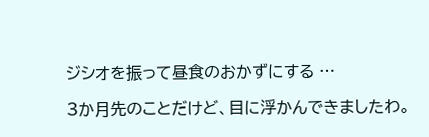ジシオを振って昼食のおかずにする …

3か月先のことだけど、目に浮かんできましたわ。